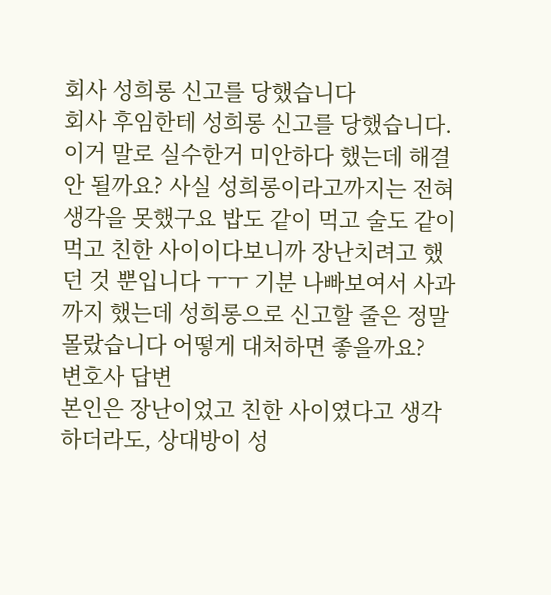회사 성희롱 신고를 당했습니다
회사 후임한테 성희롱 신고를 당했습니다. 이거 말로 실수한거 미안하다 했는데 해결 안 될까요? 사실 성희롱이라고까지는 전혀 생각을 못했구요 밥도 같이 먹고 술도 같이 먹고 친한 사이이다보니까 장난치려고 했던 것 뿐입니다 ㅜㅜ 기분 나빠보여서 사과까지 했는데 성희롱으로 신고할 줄은 정말 몰랐습니다 어떻게 대처하면 좋을까요?
변호사 답변
본인은 장난이었고 친한 사이였다고 생각하더라도, 상대방이 성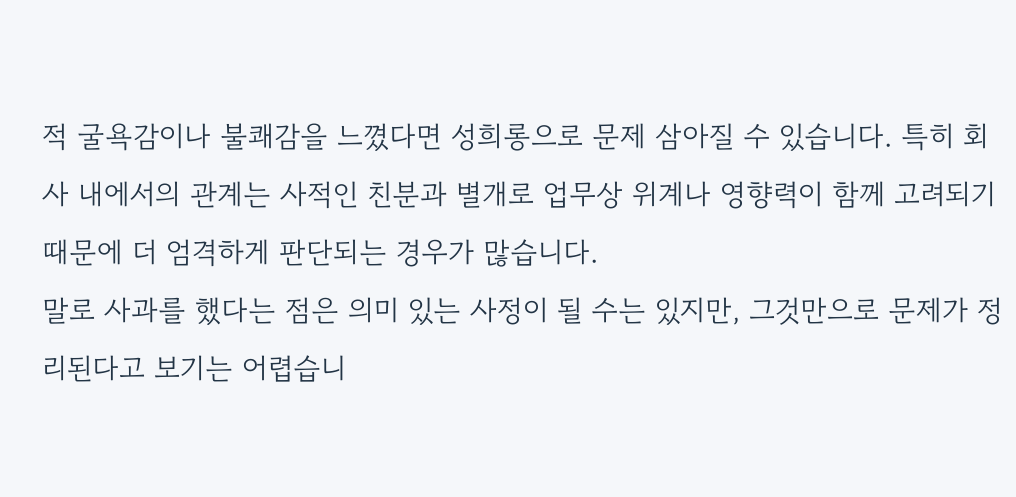적 굴욕감이나 불쾌감을 느꼈다면 성희롱으로 문제 삼아질 수 있습니다. 특히 회사 내에서의 관계는 사적인 친분과 별개로 업무상 위계나 영향력이 함께 고려되기 때문에 더 엄격하게 판단되는 경우가 많습니다.
말로 사과를 했다는 점은 의미 있는 사정이 될 수는 있지만, 그것만으로 문제가 정리된다고 보기는 어렵습니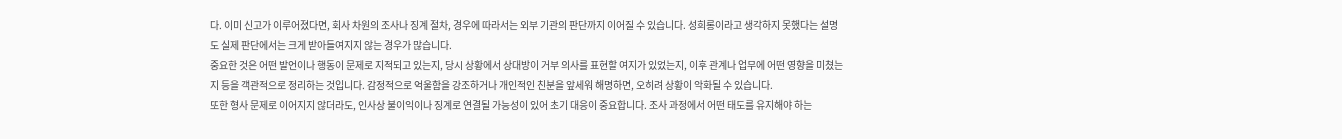다. 이미 신고가 이루어졌다면, 회사 차원의 조사나 징계 절차, 경우에 따라서는 외부 기관의 판단까지 이어질 수 있습니다. 성희롱이라고 생각하지 못했다는 설명도 실제 판단에서는 크게 받아들여지지 않는 경우가 많습니다.
중요한 것은 어떤 발언이나 행동이 문제로 지적되고 있는지, 당시 상황에서 상대방이 거부 의사를 표현할 여지가 있었는지, 이후 관계나 업무에 어떤 영향을 미쳤는지 등을 객관적으로 정리하는 것입니다. 감정적으로 억울함을 강조하거나 개인적인 친분을 앞세워 해명하면, 오히려 상황이 악화될 수 있습니다.
또한 형사 문제로 이어지지 않더라도, 인사상 불이익이나 징계로 연결될 가능성이 있어 초기 대응이 중요합니다. 조사 과정에서 어떤 태도를 유지해야 하는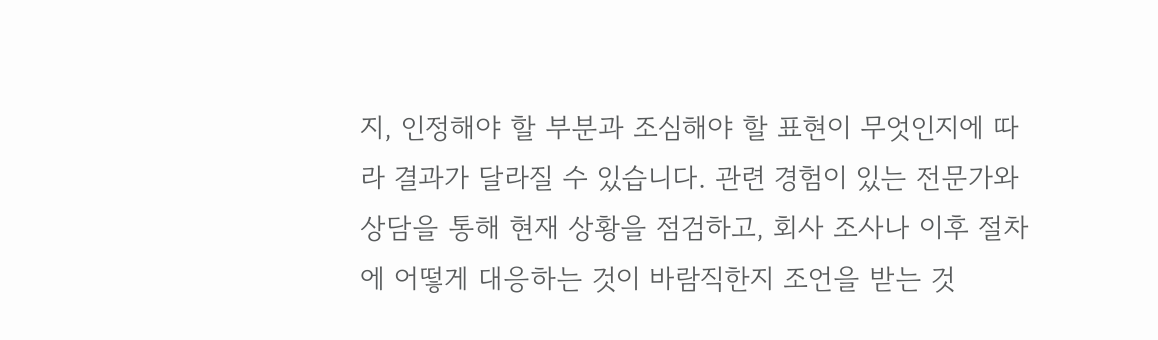지, 인정해야 할 부분과 조심해야 할 표현이 무엇인지에 따라 결과가 달라질 수 있습니다. 관련 경험이 있는 전문가와 상담을 통해 현재 상황을 점검하고, 회사 조사나 이후 절차에 어떻게 대응하는 것이 바람직한지 조언을 받는 것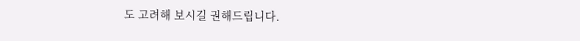도 고려해 보시길 권해드립니다.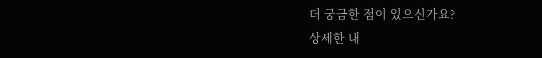더 궁금한 점이 있으신가요?
상세한 내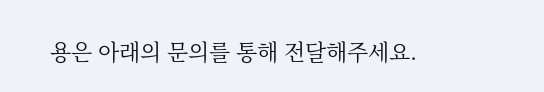용은 아래의 문의를 통해 전달해주세요.